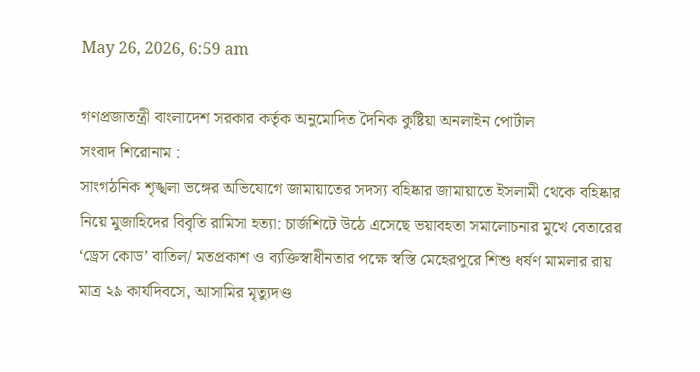May 26, 2026, 6:59 am

গণপ্রজাতন্ত্রী বাংলাদেশ সরকার কর্তৃক অনুমোদিত দৈনিক কুষ্টিয়া অনলাইন পোর্টাল
সংবাদ শিরোনাম :
সাংগঠনিক শৃঙ্খলা ভঙ্গের অভিযোগে জামায়াতের সদস্য বহিষ্কার জামায়াতে ইসলামী থেকে বহিষ্কার নিয়ে মুজাহিদের বিবৃতি রামিসা হত্যা: চার্জশিটে উঠে এসেছে ভয়াবহতা সমালোচনার মুখে বেতারের ‘ড্রেস কোড’ বাতিল/ মতপ্রকাশ ও ব্যক্তিস্বাধীনতার পক্ষে স্বস্তি মেহেরপুরে শিশু ধর্ষণ মামলার রায় মাত্র ২৯ কার্যদিবসে, আসামির মৃত্যুদণ্ড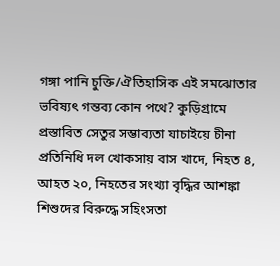গঙ্গা পানি চুক্তি/ঐতিহাসিক এই সমঝোতার ভবিষ্যৎ গন্তব্য কোন পথে? কুড়িগ্রামে প্রস্তাবিত সেতুর সম্ভাব্যতা যাচাইয়ে চীনা প্রতিনিধি দল খোকসায় বাস খাদে, নিহত ৪, আহত ২০, নিহতের সংখ্যা বৃদ্ধির আশঙ্কা শিশুদের বিরুদ্ধে সহিংসতা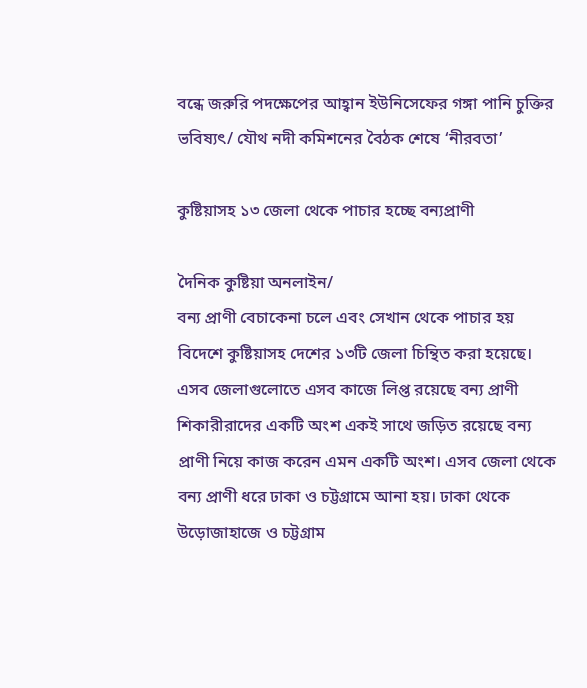বন্ধে জরুরি পদক্ষেপের আহ্বান ইউনিসেফের গঙ্গা পানি চুক্তির ভবিষ্যৎ/ যৌথ নদী কমিশনের বৈঠক শেষে ‘নীরবতা’

কুষ্টিয়াসহ ১৩ জেলা থেকে পাচার হচ্ছে বন্যপ্রাণী

দৈনিক কুষ্টিয়া অনলাইন/
বন্য প্রাণী বেচাকেনা চলে এবং সেখান থেকে পাচার হয় বিদেশে কুষ্টিয়াসহ দেশের ১৩টি জেলা চিন্থিত করা হয়েছে। এসব জেলাগুলোতে এসব কাজে লিপ্ত রয়েছে বন্য প্রাণী শিকারীরাদের একটি অংশ একই সাথে জড়িত রয়েছে বন্য প্রাণী নিয়ে কাজ করেন এমন একটি অংশ। এসব জেলা থেকে বন্য প্রাণী ধরে ঢাকা ও চট্টগ্রামে আনা হয়। ঢাকা থেকে উড়োজাহাজে ও চট্টগ্রাম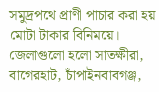সমুদ্রপথে প্রাণী পাচার করা হয় মোটা টাকার বিনিময়ে।
জেলাগুলো হলো সাতক্ষীরা, বাগেরহাট, চাঁপাইনবাবগঞ্জ,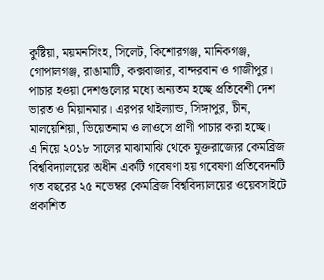কুষ্টিয়া, ময়মনসিংহ, সিলেট, কিশোরগঞ্জ, মানিকগঞ্জ, গোপালগঞ্জ, রাঙামাটি, কক্সবাজার, বান্দরবান ও গাজীপুর।
পাচার হওয়া দেশগুলোর মধ্যে অন্যতম হচ্ছে প্রতিবেশী দেশ ভারত ও মিয়ানমার। এরপর থাইল্যান্ড, সিঙ্গাপুর, চীন, মালয়েশিয়া, ভিয়েতনাম ও লাওসে প্রাণী পাচার করা হচ্ছে।
এ নিয়ে ২০১৮ সালের মাঝামাঝি থেকে যুক্তরাজ্যের কেমব্রিজ বিশ্ববিদ্যালয়ের অধীন একটি গবেষণা হয় গবেষণা প্রতিবেদনটি গত বছরের ২৫ নভেম্বর কেমব্রিজ বিশ্ববিদ্যালয়ের ওয়েবসাইটে প্রকাশিত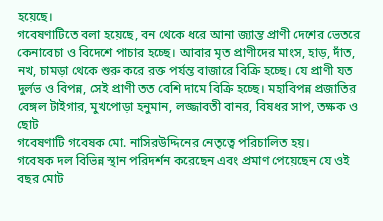হয়েছে।
গবেষণাটিতে বলা হয়েছে, বন থেকে ধরে আনা জ্যান্ত প্রাণী দেশের ভেতরে কেনাবেচা ও বিদেশে পাচার হচ্ছে। আবার মৃত প্রাণীদের মাংস, হাড়, দাঁত, নখ, চামড়া থেকে শুরু করে রক্ত পর্যন্ত বাজারে বিক্রি হচ্ছে। যে প্রাণী যত দুর্লভ ও বিপন্ন, সেই প্রাণী তত বেশি দামে বিক্রি হচ্ছে। মহাবিপন্ন প্রজাতির বেঙ্গল টাইগার, মুখপোড়া হনুমান, লজ্জাবতী বানর, বিষধর সাপ, তক্ষক ও ছোট
গবেষণাটি গবেষক মো. নাসিরউদ্দিনের নেতৃত্বে পরিচালিত হয়।
গবেষক দল বিভিন্ন স্থান পরিদর্শন করেছেন এবং প্রমাণ পেয়েছেন যে ওই বছর মোট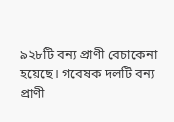৯২৮টি বন্য প্রাণী বেচাকেনা হয়েছে। গবেষক দলটি বন্য প্রাণী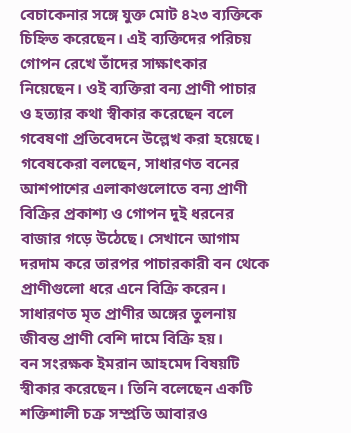বেচাকেনার সঙ্গে যুক্ত মোট ৪২৩ ব্যক্তিকে চিহ্নিত করেছেন। এই ব্যক্তিদের পরিচয় গোপন রেখে তাঁদের সাক্ষাৎকার নিয়েছেন। ওই ব্যক্তিরা বন্য প্রাণী পাচার ও হত্যার কথা স্বীকার করেছেন বলে গবেষণা প্রতিবেদনে উল্লেখ করা হয়েছে।
গবেষকেরা বলছেন, সাধারণত বনের আশপাশের এলাকাগুলোতে বন্য প্রাণী বিক্রির প্রকাশ্য ও গোপন দুই ধরনের বাজার গড়ে উঠেছে। সেখানে আগাম দরদাম করে তারপর পাচারকারী বন থেকে প্রাণীগুলো ধরে এনে বিক্রি করেন। সাধারণত মৃত প্রাণীর অঙ্গের তুলনায় জীবন্ত প্রাণী বেশি দামে বিক্রি হয়।
বন সংরক্ষক ইমরান আহমেদ বিষয়টি স্বীকার করেছেন। তিনি বলেছেন একটি শক্তিশালী চক্র সম্প্রতি আবারও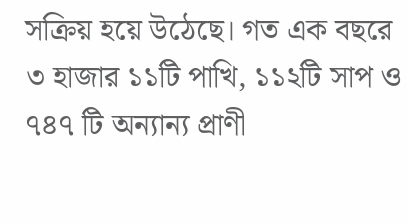সক্রিয় হয়ে উঠেছে। গত এক বছরে ৩ হাজার ১১টি পাখি, ১১২টি সাপ ও ৭৪৭ টি অন্যান্য প্রাণী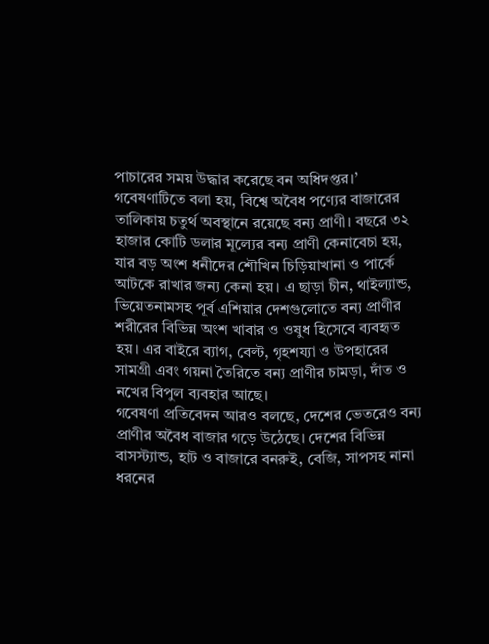পাচারের সময় উদ্ধার করেছে বন অধিদপ্তর।’
গবেষণাটিতে বলা হয়, বিশ্বে অবৈধ পণ্যের বাজারের তালিকায় চতুর্থ অবস্থানে রয়েছে বন্য প্রাণী। বছরে ৩২ হাজার কোটি ডলার মূল্যের বন্য প্রাণী কেনাবেচা হয়, যার বড় অংশ ধনীদের শৌখিন চিড়িয়াখানা ও পার্কে আটকে রাখার জন্য কেনা হয়। এ ছাড়া চীন, থাইল্যান্ড, ভিয়েতনামসহ পূর্ব এশিয়ার দেশগুলোতে বন্য প্রাণীর শরীরের বিভিন্ন অংশ খাবার ও ওষুধ হিসেবে ব্যবহৃত হয়। এর বাইরে ব্যাগ, বেল্ট, গৃহশয্যা ও উপহারের সামগ্রী এবং গয়না তৈরিতে বন্য প্রাণীর চামড়া, দাঁত ও নখের বিপুল ব্যবহার আছে।
গবেষণা প্রতিবেদন আরও বলছে, দেশের ভেতরেও বন্য প্রাণীর অবৈধ বাজার গড়ে উঠেছে। দেশের বিভিন্ন বাসস্ট্যান্ড, হাট ও বাজারে বনরুই, বেজি, সাপসহ নানা ধরনের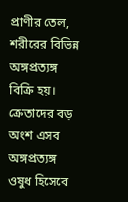প্রাণীর তেল, শরীরের বিভিন্ন অঙ্গপ্রত্যঙ্গ বিক্রি হয়। ক্রেতাদের বড় অংশ এসব অঙ্গপ্রত্যঙ্গ ওষুধ হিসেবে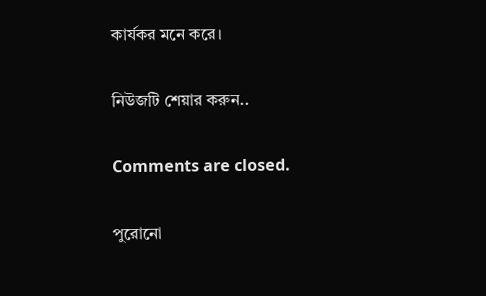কার্যকর মনে করে।

নিউজটি শেয়ার করুন..

Comments are closed.

পুরোনো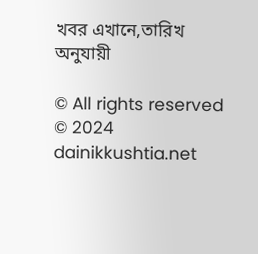খবর এখানে,তারিখ অনুযায়ী

© All rights reserved © 2024 dainikkushtia.net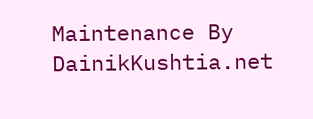Maintenance By DainikKushtia.net